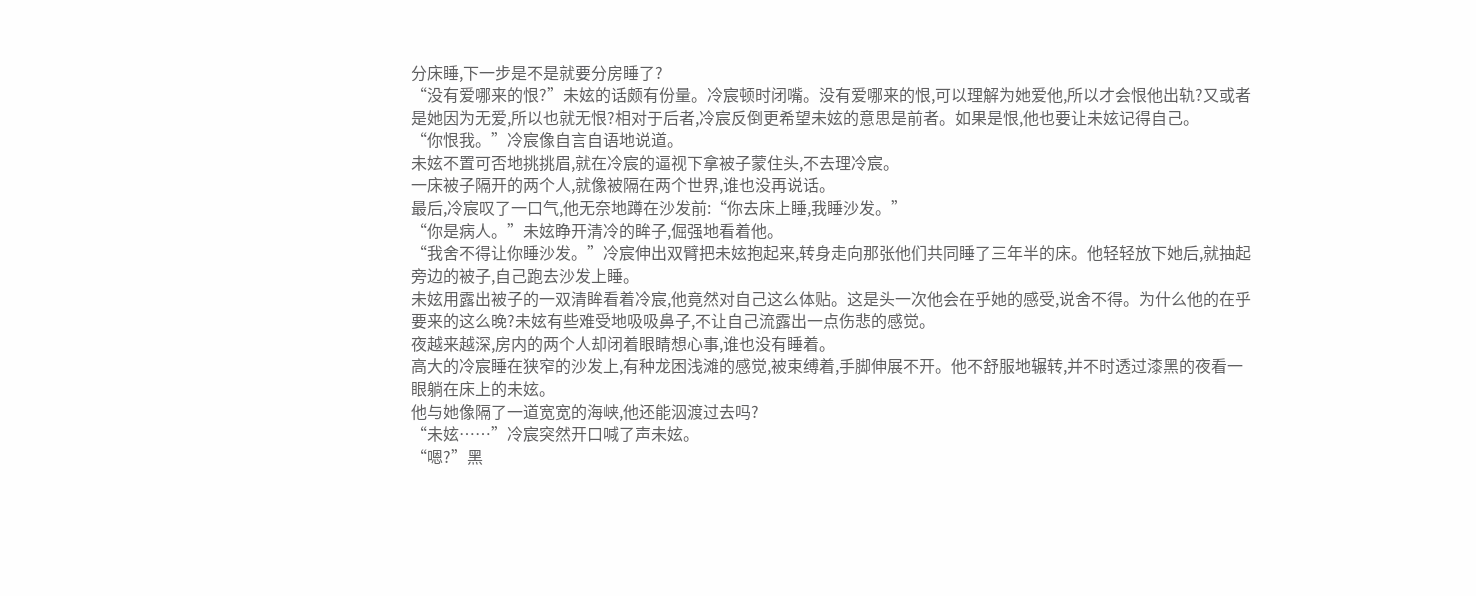分床睡,下一步是不是就要分房睡了?
“没有爱哪来的恨?”未妶的话颇有份量。冷宸顿时闭嘴。没有爱哪来的恨,可以理解为她爱他,所以才会恨他出轨?又或者是她因为无爱,所以也就无恨?相对于后者,冷宸反倒更希望未妶的意思是前者。如果是恨,他也要让未妶记得自己。
“你恨我。”冷宸像自言自语地说道。
未妶不置可否地挑挑眉,就在冷宸的逼视下拿被子蒙住头,不去理冷宸。
一床被子隔开的两个人,就像被隔在两个世界,谁也没再说话。
最后,冷宸叹了一口气,他无奈地蹲在沙发前:“你去床上睡,我睡沙发。”
“你是病人。”未妶睁开清冷的眸子,倔强地看着他。
“我舍不得让你睡沙发。”冷宸伸出双臂把未妶抱起来,转身走向那张他们共同睡了三年半的床。他轻轻放下她后,就抽起旁边的被子,自己跑去沙发上睡。
未妶用露出被子的一双清眸看着冷宸,他竟然对自己这么体贴。这是头一次他会在乎她的感受,说舍不得。为什么他的在乎要来的这么晚?未妶有些难受地吸吸鼻子,不让自己流露出一点伤悲的感觉。
夜越来越深,房内的两个人却闭着眼睛想心事,谁也没有睡着。
高大的冷宸睡在狭窄的沙发上,有种龙困浅滩的感觉,被束缚着,手脚伸展不开。他不舒服地辗转,并不时透过漆黑的夜看一眼躺在床上的未妶。
他与她像隔了一道宽宽的海峡,他还能泅渡过去吗?
“未妶……”冷宸突然开口喊了声未妶。
“嗯?”黑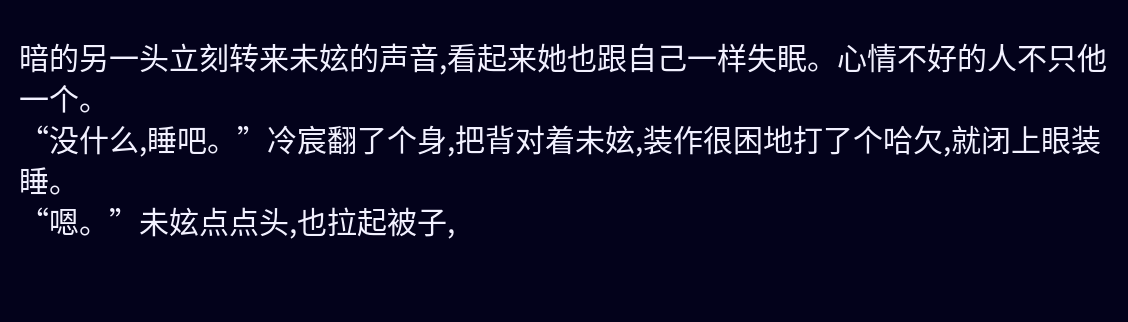暗的另一头立刻转来未妶的声音,看起来她也跟自己一样失眠。心情不好的人不只他一个。
“没什么,睡吧。”冷宸翻了个身,把背对着未妶,装作很困地打了个哈欠,就闭上眼装睡。
“嗯。”未妶点点头,也拉起被子,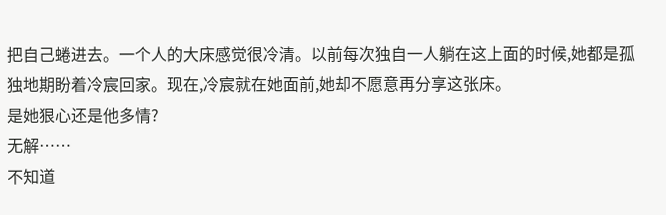把自己蜷进去。一个人的大床感觉很冷清。以前每次独自一人躺在这上面的时候,她都是孤独地期盼着冷宸回家。现在,冷宸就在她面前,她却不愿意再分享这张床。
是她狠心还是他多情?
无解……
不知道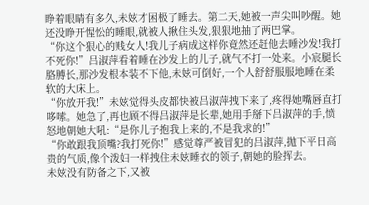睁着眼睛有多久,未妶才困极了睡去。第二天,她被一声尖叫吵醒。她还没睁开惺忪的睡眼,就被人揪住头发,狠狠地抽了两巴掌。
“你这个狠心的贱女人!我儿子病成这样你竟然还赶他去睡沙发!我打不死你!”吕淑萍看着睡在沙发上的儿子,就气不打一处来。小宸腿长胳膊长,那沙发根本装不下他,未妶可倒好,一个人舒舒服服地睡在柔软的大床上。
“你放开我!”未妶觉得头皮都快被吕淑萍拽下来了,疼得她嘴唇直打哆嗦。她急了,再也顾不得吕淑萍是长辈,她用手掰下吕淑萍的手,愤怒地朝她大吼:“是你儿子抱我上来的,不是我求的!”
“你敢跟我顶嘴?我打死你!”感觉尊严被冒犯的吕淑萍,抛下平日高贵的气质,像个泼妇一样拽住未妶睡衣的领子,朝她的脸挥去。
未妶没有防备之下,又被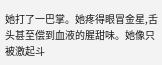她打了一巴掌。她疼得眼冒金星,舌头甚至偿到血液的腥甜味。她像只被激起斗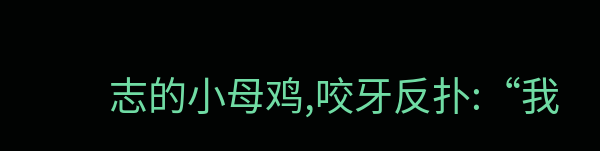志的小母鸡,咬牙反扑:“我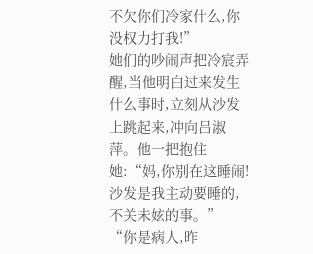不欠你们冷家什么,你没权力打我!”
她们的吵闹声把冷宸弄醒,当他明白过来发生什么事时,立刻从沙发上跳起来,冲向吕淑萍。他一把抱住她:“妈,你别在这睡闹!沙发是我主动要睡的,不关未妶的事。”
“你是病人,昨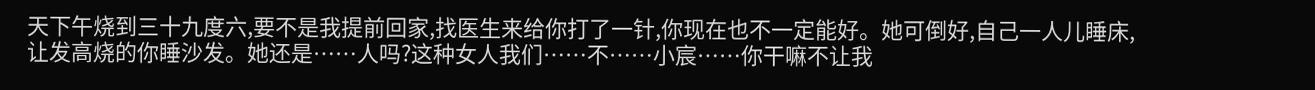天下午烧到三十九度六,要不是我提前回家,找医生来给你打了一针,你现在也不一定能好。她可倒好,自己一人儿睡床,让发高烧的你睡沙发。她还是……人吗?这种女人我们……不……小宸……你干嘛不让我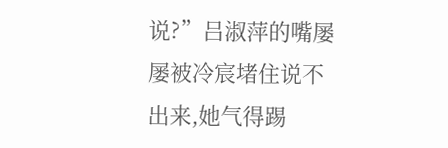说?”吕淑萍的嘴屡屡被冷宸堵住说不出来,她气得踢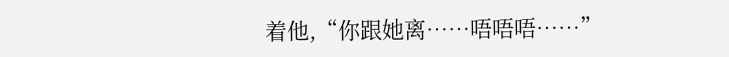着他,“你跟她离……唔唔唔……”